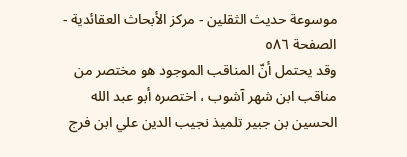موسوعة حديث الثقلين - مركز الأبحاث العقائدية - الصفحة ٥٨٦
وقد يحتمل أنّ المناقب الموجود هو مختصر من مناقب ابن شهر آشوب ، اختصره أبو عبد الله الحسين بن جبير تلميذ نجيب الدين علي ابن فرج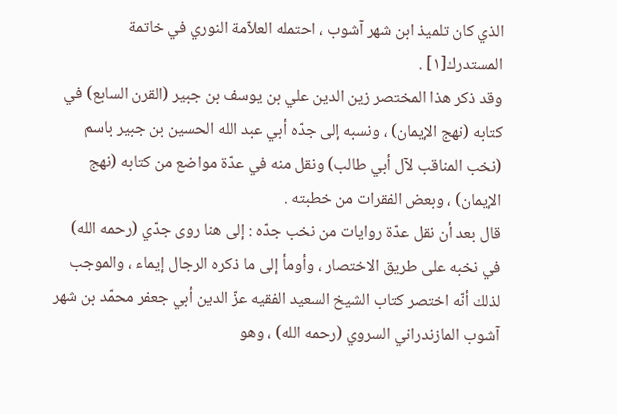الذي كان تلميذ ابن شهر آشوب ، احتمله العلاّمة النوري في خاتمة المستدرك[١] .
وقد ذكر هذا المختصر زين الدين علي بن يوسف بن جبير (القرن السابع) في كتابه (نهج الإيمان) ، ونسبه إلى جدّه أبي عبد الله الحسين بن جبير باسم (نخب المناقب لآل أبي طالب) ونقل منه في عدّة مواضع من كتابه (نهج الإيمان) ، وبعض الفقرات من خطبته .
قال بعد أن نقل عدّة روايات من نخب جدّه : إلى هنا روى جدّي (رحمه الله) في نخبه على طريق الاختصار ، وأومأ إلى ما ذكره الرجال إيماء ، والموجب لذلك أنّه اختصر كتاب الشيخ السعيد الفقيه عزّ الدين أبي جعفر محمّد بن شهر آشوب المازندراني السروي (رحمه الله) ، وهو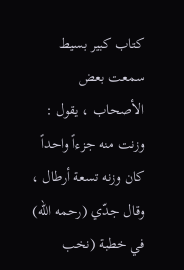كتاب كبير بسيط سمعت بعض الأصحاب ، يقول : وزنت منه جزءاً واحداً كان وزنه تسعة أرطال ، وقال جدّي (رحمه الله) في خطبة (نخب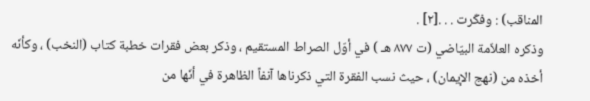المناقب) : وفكّرت . . .[٢] .
وذكره العلاّمة البيّاضي (ت ٨٧٧ هـ ) في أوّل الصراط المستقيم ، وذكر بعض فقرات خطبة كتاب (النخب) ، وكأنّه أخذه من (نهج الإيمان) ، حيث نسب الفقرة التي ذكرناها آنفاً الظاهرة في أنّها من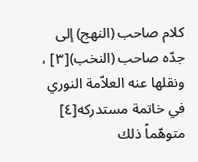كلام صاحب (النهج) إلى جدّه صاحب (النخب)[٣] ، ونقلها عنه العلاّمة النوري في خاتمة مستدركه[٤] متوهّماً ذلك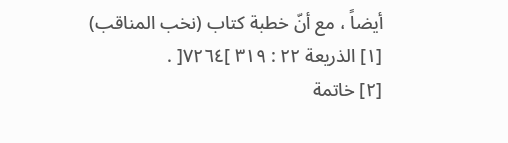أيضاً ، مع أنّ خطبة كتاب (نخب المناقب)
[١] الذريعة ٢٢ : ٣١٩ ]٧٢٦٤[ .
[٢] خاتمة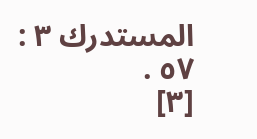المستدرك ٣ : ٥٧ .
[٣]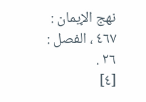نهج الإيمان : ٤٦٧ ، الفصل : ٢٦ .
[٤]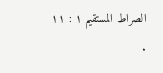الصراط المستقيم ١ : ١١ .